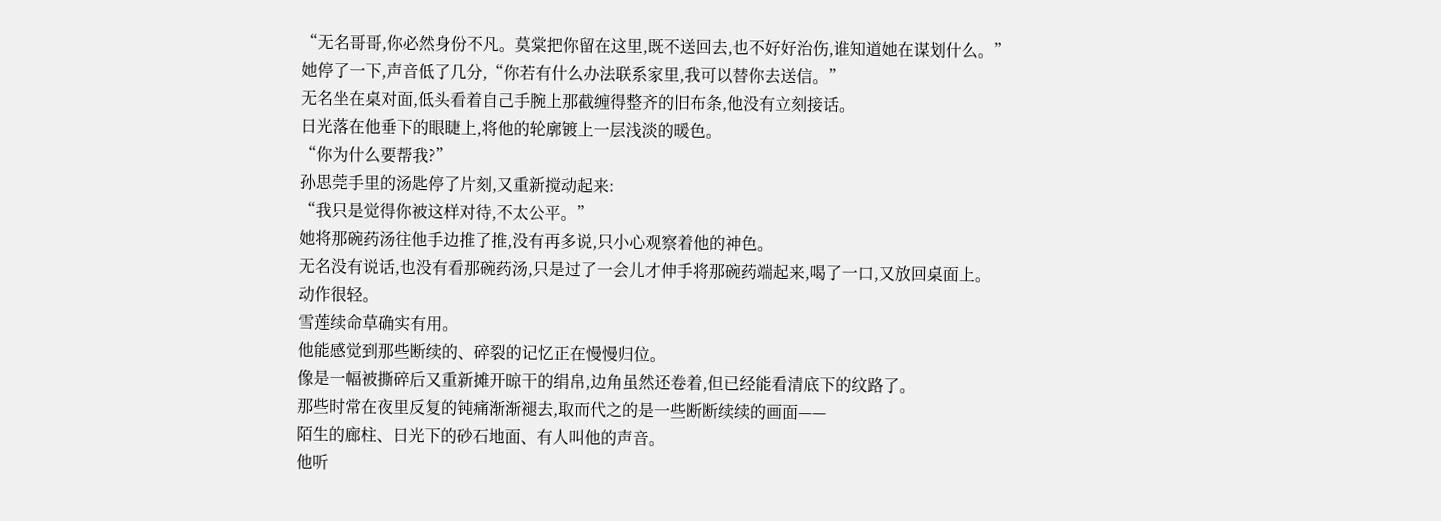“无名哥哥,你必然身份不凡。莫棠把你留在这里,既不送回去,也不好好治伤,谁知道她在谋划什么。”
她停了一下,声音低了几分,“你若有什么办法联系家里,我可以替你去送信。”
无名坐在桌对面,低头看着自己手腕上那截缠得整齐的旧布条,他没有立刻接话。
日光落在他垂下的眼睫上,将他的轮廓镀上一层浅淡的暖色。
“你为什么要帮我?”
孙思莞手里的汤匙停了片刻,又重新搅动起来:
“我只是觉得你被这样对待,不太公平。”
她将那碗药汤往他手边推了推,没有再多说,只小心观察着他的神色。
无名没有说话,也没有看那碗药汤,只是过了一会儿才伸手将那碗药端起来,喝了一口,又放回桌面上。
动作很轻。
雪莲续命草确实有用。
他能感觉到那些断续的、碎裂的记忆正在慢慢归位。
像是一幅被撕碎后又重新摊开晾干的绢帛,边角虽然还卷着,但已经能看清底下的纹路了。
那些时常在夜里反复的钝痛渐渐褪去,取而代之的是一些断断续续的画面——
陌生的廊柱、日光下的砂石地面、有人叫他的声音。
他听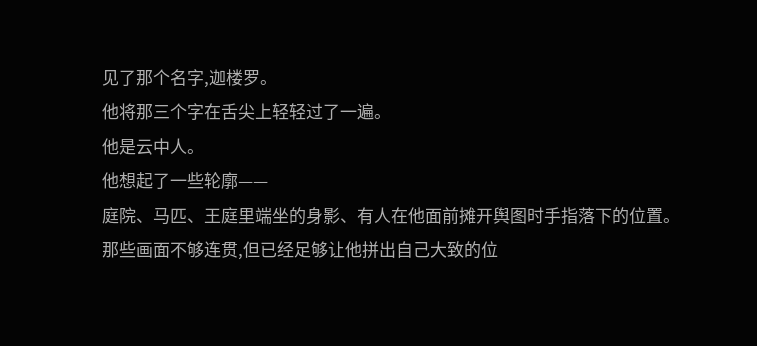见了那个名字,迦楼罗。
他将那三个字在舌尖上轻轻过了一遍。
他是云中人。
他想起了一些轮廓——
庭院、马匹、王庭里端坐的身影、有人在他面前摊开舆图时手指落下的位置。
那些画面不够连贯,但已经足够让他拼出自己大致的位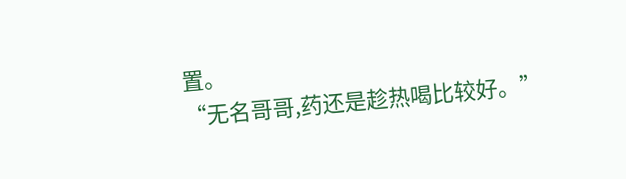置。
“无名哥哥,药还是趁热喝比较好。”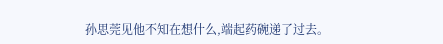孙思莞见他不知在想什么,端起药碗递了过去。